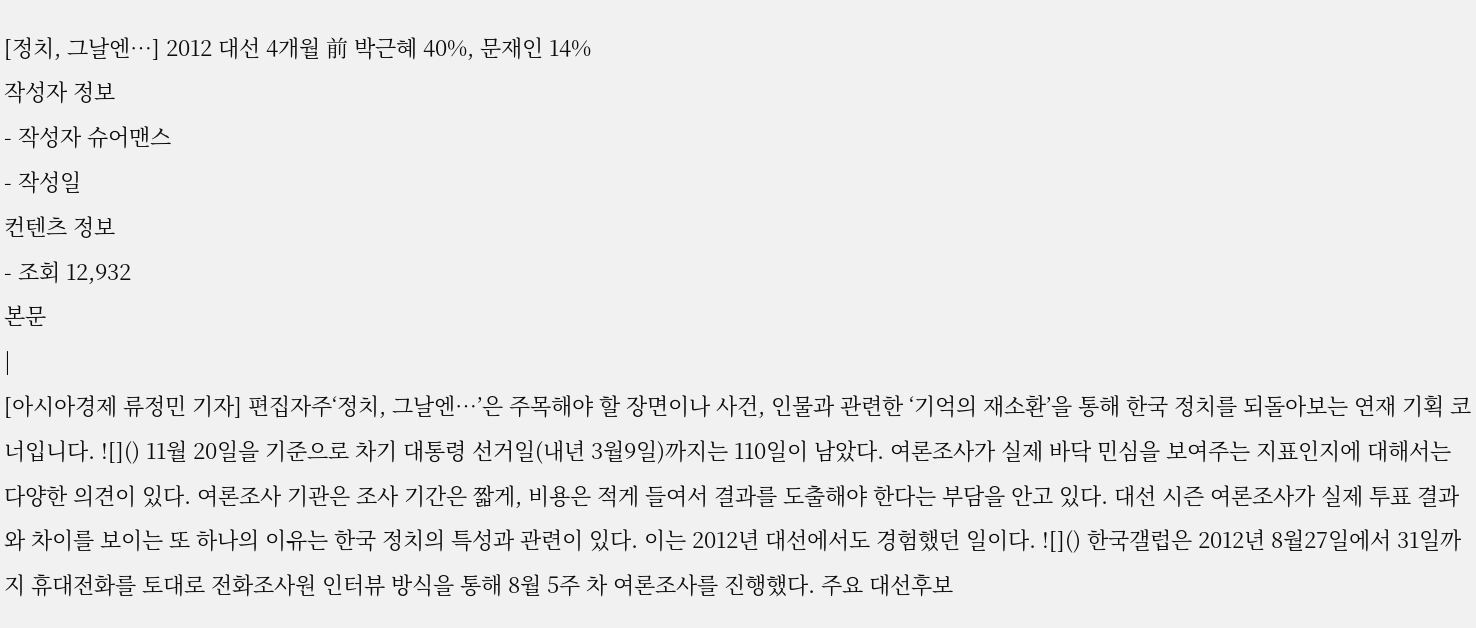[정치, 그날엔…] 2012 대선 4개월 前 박근혜 40%, 문재인 14%
작성자 정보
- 작성자 슈어맨스
- 작성일
컨텐츠 정보
- 조회 12,932
본문
|
[아시아경제 류정민 기자] 편집자주‘정치, 그날엔…’은 주목해야 할 장면이나 사건, 인물과 관련한 ‘기억의 재소환’을 통해 한국 정치를 되돌아보는 연재 기획 코너입니다. ![]() 11월 20일을 기준으로 차기 대통령 선거일(내년 3월9일)까지는 110일이 남았다. 여론조사가 실제 바닥 민심을 보여주는 지표인지에 대해서는 다양한 의견이 있다. 여론조사 기관은 조사 기간은 짧게, 비용은 적게 들여서 결과를 도출해야 한다는 부담을 안고 있다. 대선 시즌 여론조사가 실제 투표 결과와 차이를 보이는 또 하나의 이유는 한국 정치의 특성과 관련이 있다. 이는 2012년 대선에서도 경험했던 일이다. ![]() 한국갤럽은 2012년 8월27일에서 31일까지 휴대전화를 토대로 전화조사원 인터뷰 방식을 통해 8월 5주 차 여론조사를 진행했다. 주요 대선후보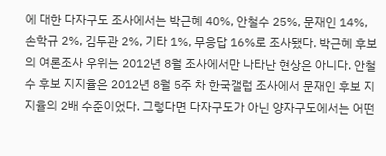에 대한 다자구도 조사에서는 박근혜 40%, 안철수 25%, 문재인 14%, 손학규 2%, 김두관 2%, 기타 1%, 무응답 16%로 조사됐다. 박근혜 후보의 여론조사 우위는 2012년 8월 조사에서만 나타난 현상은 아니다. 안철수 후보 지지율은 2012년 8월 5주 차 한국갤럽 조사에서 문재인 후보 지지율의 2배 수준이었다. 그렇다면 다자구도가 아닌 양자구도에서는 어떤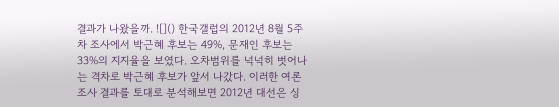결과가 나왔을까. ![]() 한국갤럽의 2012년 8월 5주 차 조사에서 박근혜 후보는 49%, 문재인 후보는 33%의 지지율을 보였다. 오차범위를 넉넉히 벗어나는 격차로 박근혜 후보가 앞서 나갔다. 이러한 여론조사 결과를 토대로 분석해보면 2012년 대선은 싱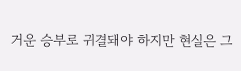거운 승부로 귀결돼야 하지만 현실은 그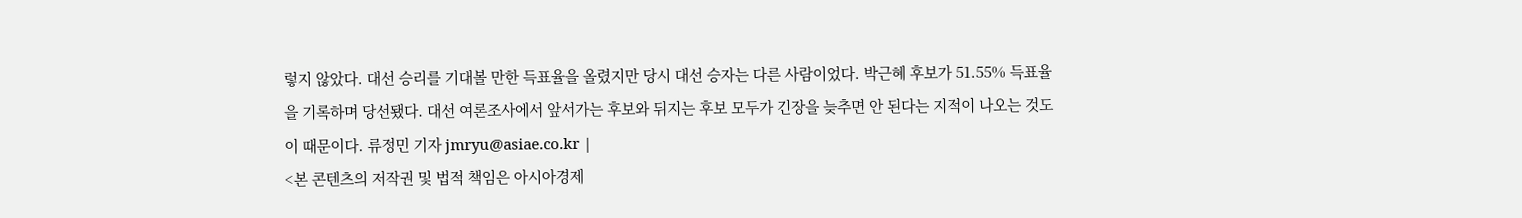렇지 않았다. 대선 승리를 기대볼 만한 득표율을 올렸지만 당시 대선 승자는 다른 사람이었다. 박근혜 후보가 51.55% 득표율을 기록하며 당선됐다. 대선 여론조사에서 앞서가는 후보와 뒤지는 후보 모두가 긴장을 늦추면 안 된다는 지적이 나오는 것도 이 때문이다. 류정민 기자 jmryu@asiae.co.kr |
<본 콘텐츠의 저작권 및 법적 책임은 아시아경제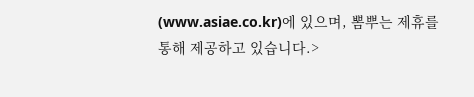(www.asiae.co.kr)에 있으며, 뽐뿌는 제휴를 통해 제공하고 있습니다.>